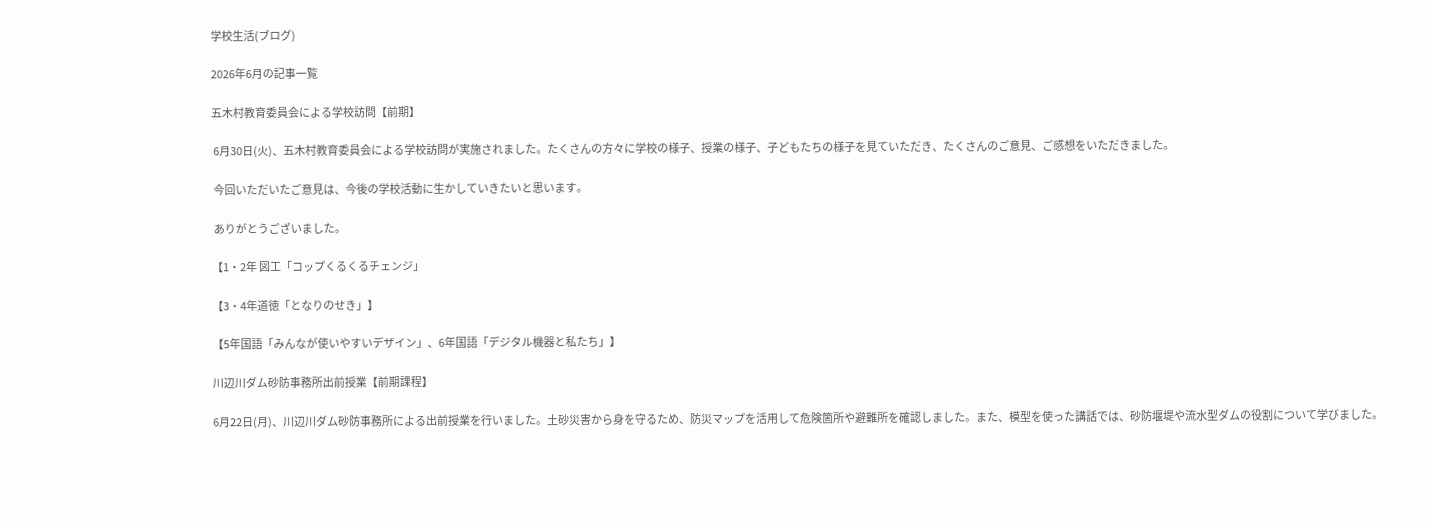学校生活(ブログ)

2026年6月の記事一覧

五木村教育委員会による学校訪問【前期】

 6月30日(火)、五木村教育委員会による学校訪問が実施されました。たくさんの方々に学校の様子、授業の様子、子どもたちの様子を見ていただき、たくさんのご意見、ご感想をいただきました。

 今回いただいたご意見は、今後の学校活動に生かしていきたいと思います。

 ありがとうございました。

【1・2年 図工「コップくるくるチェンジ」

【3・4年道徳「となりのせき」】

【5年国語「みんなが使いやすいデザイン」、6年国語「デジタル機器と私たち」】

川辺川ダム砂防事務所出前授業【前期課程】

6月22日(月)、川辺川ダム砂防事務所による出前授業を行いました。土砂災害から身を守るため、防災マップを活用して危険箇所や避難所を確認しました。また、模型を使った講話では、砂防堰堤や流水型ダムの役割について学びました。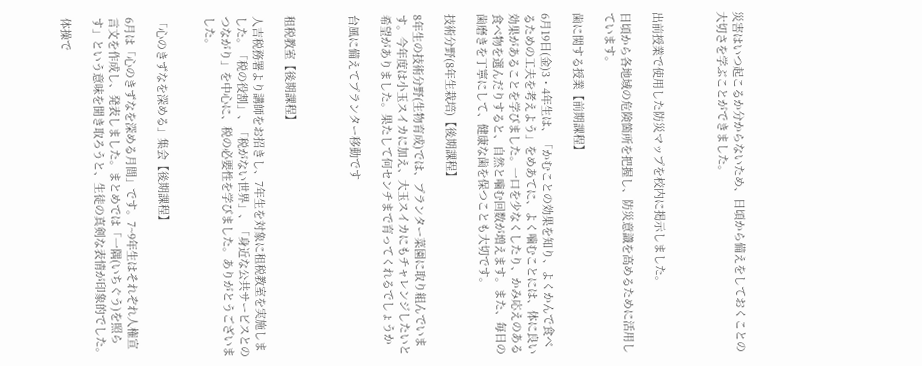災害はいつ起こるか分からないため、日頃から備えをしておくことの大切さを学ぶことができました。



出前授業で使用した防災マップを校内に掲示しました。

日頃から各地域の危険箇所を把握し、防災意識を高めるために活用しています。

歯に関する授業【前期課程】

6月19日(金)3・4年生は、「かむことの効果を知り、よくかんで食べるための工夫を考えよう」をめあてに、よく噛むことには、体に良い効果があることを学びました。一口を少なくしたり、かみ応えのある食べ物を選んだりすると、自然と噛む回数が増えます。また、毎日の歯磨きを丁寧にして、健康な歯を保つことも大切です。

技術分野(8年生栽培)【後期課程】

8年生の技術分野(生物育成)では、プランター菜園に取り組んでいます。今年度は小玉スイカに加え、大玉スイカにもチャレンジしたいと希望がありました。果たして何センチまで育ってくれるでしょうか

台風に備えてプランター移動です



租税教室【後期課程】

人吉税務署より講師をお招きし、7年生を対象に租税教室を実施しました。「税の役割」、「税がない世界」、「身近な公共サービスとのつながり」を中心に、税の必要性を学びました。ありがとうございました。


「心のきずなを深める」集会【後期課程】

6月は「心のきずなを深める月間」です。7~9年生はそれぞれ人権宣言文を作成し、発表しました。まとめでは「一隅(いちぐう)を照らす」という意味を聞き取ろうと、生徒の真剣な表情が印象的でした。

体操で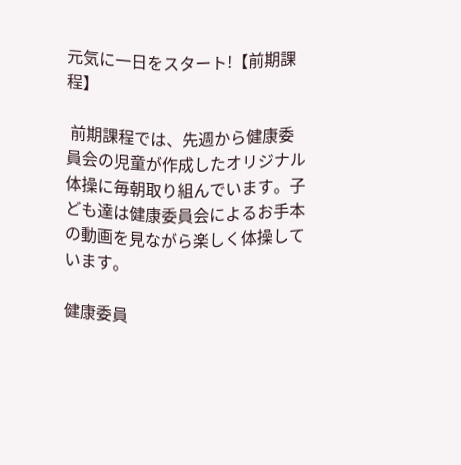元気に一日をスタート!【前期課程】

 前期課程では、先週から健康委員会の児童が作成したオリジナル体操に毎朝取り組んでいます。子ども達は健康委員会によるお手本の動画を見ながら楽しく体操しています。

健康委員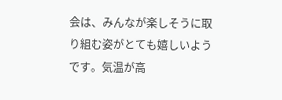会は、みんなが楽しそうに取り組む姿がとても嬉しいようです。気温が高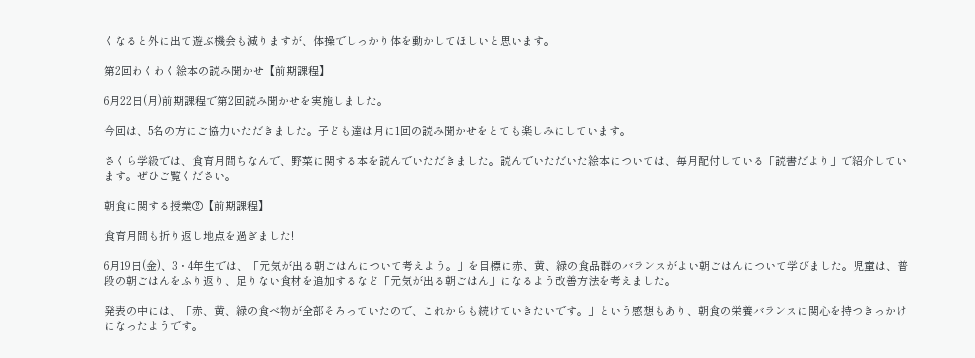くなると外に出て遊ぶ機会も減りますが、体操でしっかり体を動かしてほしいと思います。

第2回わくわく絵本の読み聞かせ【前期課程】

6月22日(月)前期課程で第2回読み聞かせを実施しました。

今回は、5名の方にご協力いただきました。子ども達は月に1回の読み聞かせをとても楽しみにしています。

さくら学級では、食育月間ちなんで、野菜に関する本を読んでいただきました。読んでいただいた絵本については、毎月配付している「読書だより」で紹介しています。ぜひご覧ください。

朝食に関する授業②【前期課程】

食育月間も折り返し地点を過ぎました!

6月19日(金)、3・4年生では、「元気が出る朝ごはんについて考えよう。」を目標に赤、黄、緑の食品群のバランスがよい朝ごはんについて学びました。児童は、普段の朝ごはんをふり返り、足りない食材を追加するなど「元気が出る朝ごはん」になるよう改善方法を考えました。

発表の中には、「赤、黄、緑の食べ物が全部そろっていたので、これからも続けていきたいです。」という感想もあり、朝食の栄養バランスに関心を持つきっかけになったようです。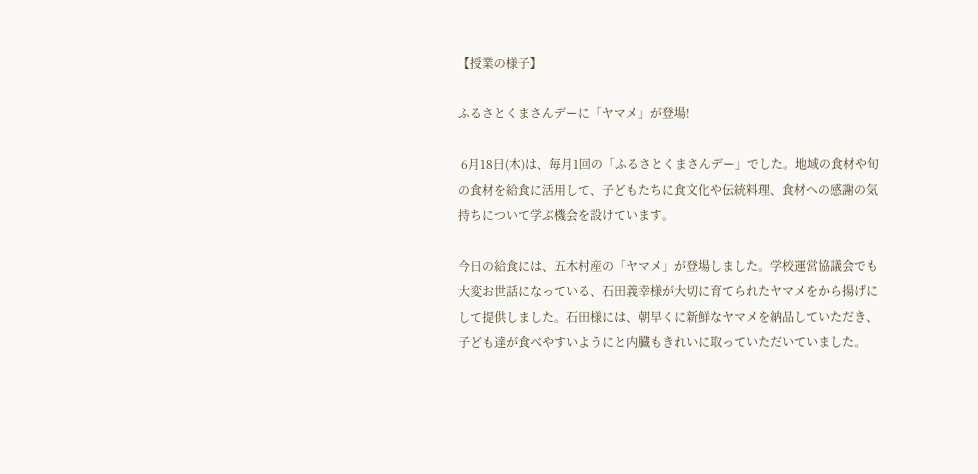【授業の様子】

ふるさとくまさんデーに「ヤマメ」が登場!

 6月18日(木)は、毎月1回の「ふるさとくまさんデー」でした。地域の食材や旬の食材を給食に活用して、子どもたちに食文化や伝統料理、食材への感謝の気持ちについて学ぶ機会を設けています。

今日の給食には、五木村産の「ヤマメ」が登場しました。学校運営協議会でも大変お世話になっている、石田義幸様が大切に育てられたヤマメをから揚げにして提供しました。石田様には、朝早くに新鮮なヤマメを納品していただき、子ども達が食べやすいようにと内臓もきれいに取っていただいていました。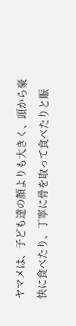ヤマメは、子ども達の顔よりも大きく、頭から豪快に食べたり、丁寧に骨を取って食べたりと賑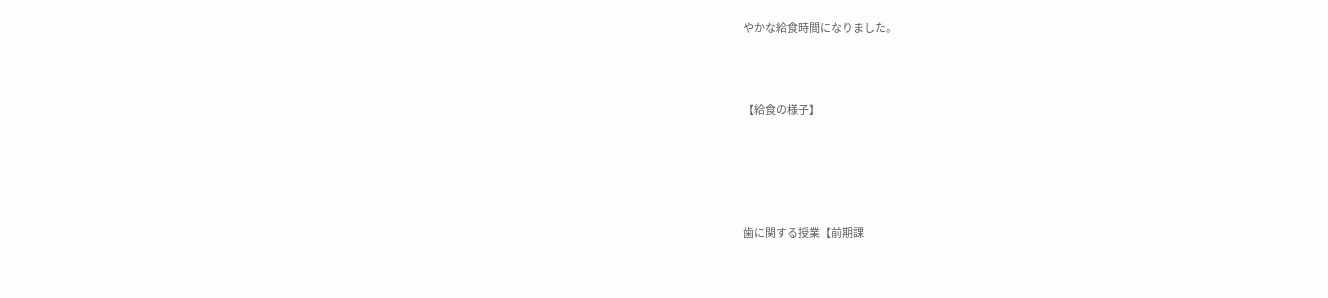やかな給食時間になりました。



【給食の様子】





歯に関する授業【前期課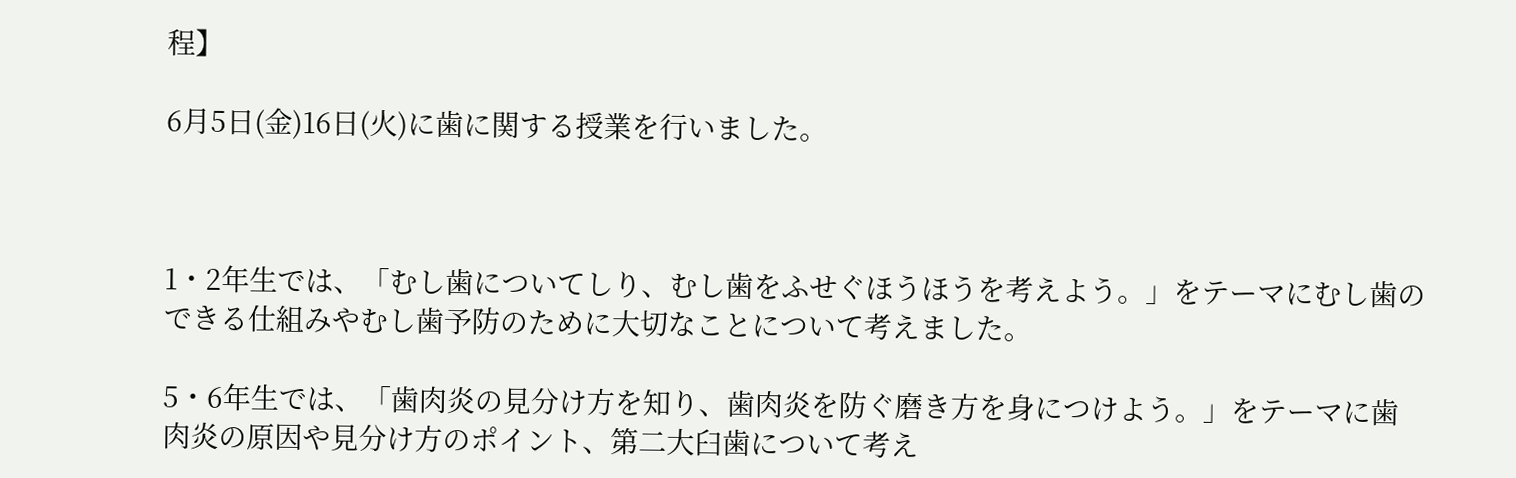程】

6月5日(金)16日(火)に歯に関する授業を行いました。



1・2年生では、「むし歯についてしり、むし歯をふせぐほうほうを考えよう。」をテーマにむし歯のできる仕組みやむし歯予防のために大切なことについて考えました。

5・6年生では、「歯肉炎の見分け方を知り、歯肉炎を防ぐ磨き方を身につけよう。」をテーマに歯肉炎の原因や見分け方のポイント、第二大臼歯について考え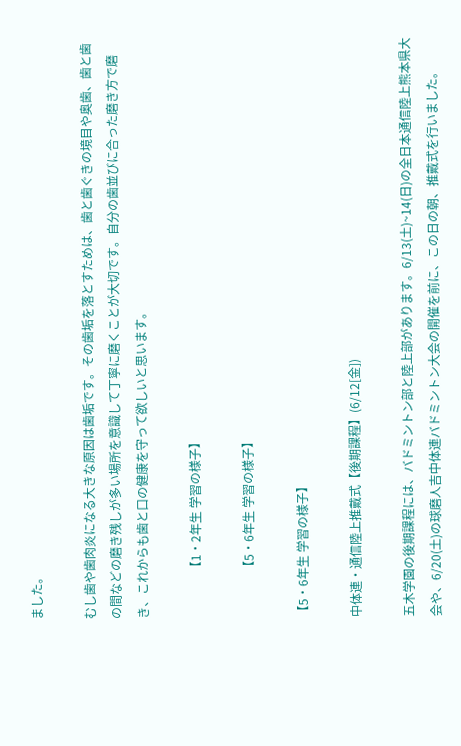ました。

むし歯や歯肉炎になる大きな原因は歯垢です。その歯垢を落とすためは、歯と歯ぐきの境目や奥歯、歯と歯の間などの磨き残しが多い場所を意識して丁寧に磨くことが大切です。自分の歯並びに合った磨き方で磨き、これからも歯と口の健康を守って欲しいと思います。

               【1・2年生 学習の様子】

               【5・6年生 学習の様子】

【5・6年生 学習の様子】

中体連・通信陸上推戴式【後期課程】(6/12[金])

五木学園の後期課程には、バドミントン部と陸上部があります。6/13(土)~14(日)の全日本通信陸上熊本県大会や、6/20(土)の球磨人吉中体連バドミントン大会の開催を前に、この日の朝、推戴式を行いました。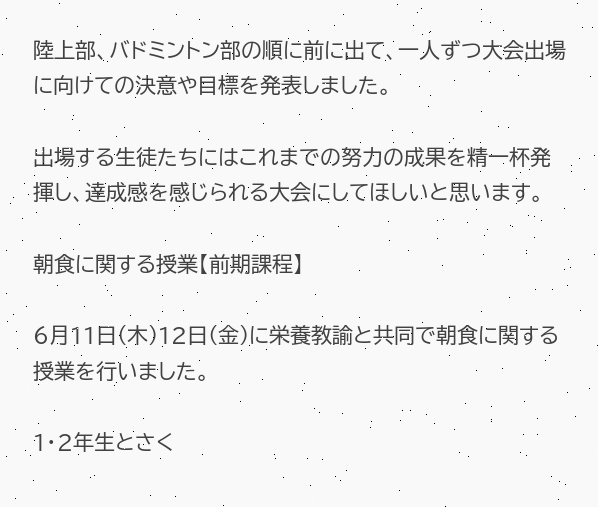陸上部、バドミントン部の順に前に出て、一人ずつ大会出場に向けての決意や目標を発表しました。

出場する生徒たちにはこれまでの努力の成果を精一杯発揮し、達成感を感じられる大会にしてほしいと思います。

朝食に関する授業【前期課程】

6月11日(木)12日(金)に栄養教諭と共同で朝食に関する授業を行いました。

1・2年生とさく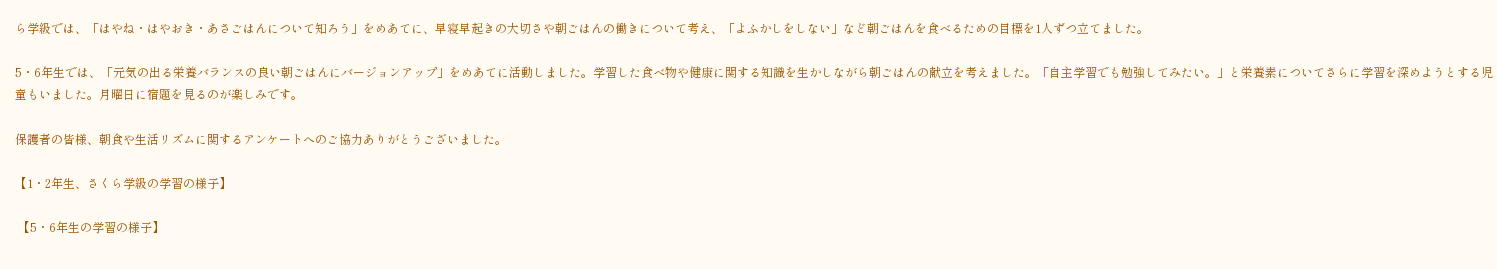ら学級では、「はやね・はやおき・あさごはんについて知ろう」をめあてに、早寝早起きの大切さや朝ごはんの働きについて考え、「よふかしをしない」など朝ごはんを食べるための目標を1人ずつ立てました。

5・6年生では、「元気の出る栄養バランスの良い朝ごはんにバージョンアップ」をめあてに活動しました。学習した食べ物や健康に関する知識を生かしながら朝ごはんの献立を考えました。「自主学習でも勉強してみたい。」と栄養素についてさらに学習を深めようとする児童もいました。月曜日に宿題を見るのが楽しみです。

保護者の皆様、朝食や生活リズムに関するアンケートへのご協力ありがとうございました。

【1・2年生、さくら学級の学習の様子】

 【5・6年生の学習の様子】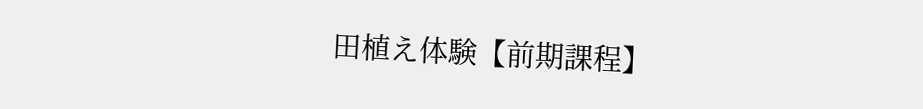田植え体験【前期課程】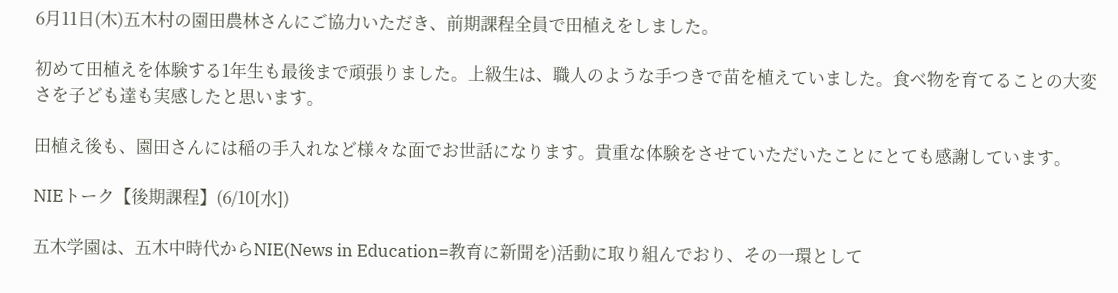6月11日(木)五木村の園田農林さんにご協力いただき、前期課程全員で田植えをしました。

初めて田植えを体験する1年生も最後まで頑張りました。上級生は、職人のような手つきで苗を植えていました。食べ物を育てることの大変さを子ども達も実感したと思います。

田植え後も、園田さんには稲の手入れなど様々な面でお世話になります。貴重な体験をさせていただいたことにとても感謝しています。

NIEトーク【後期課程】(6/10[水])

五木学園は、五木中時代からNIE(News in Education=教育に新聞を)活動に取り組んでおり、その一環として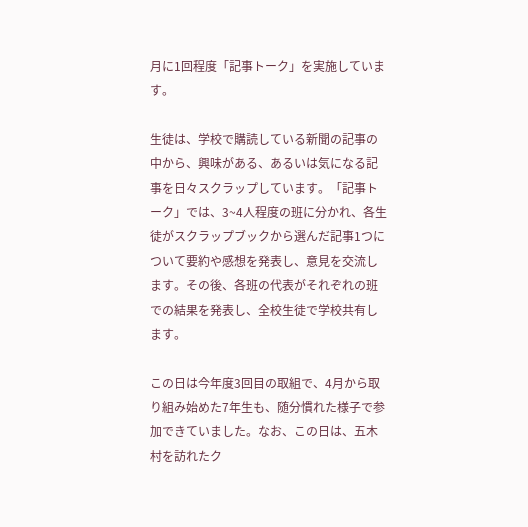月に1回程度「記事トーク」を実施しています。

生徒は、学校で購読している新聞の記事の中から、興味がある、あるいは気になる記事を日々スクラップしています。「記事トーク」では、3~4人程度の班に分かれ、各生徒がスクラップブックから選んだ記事1つについて要約や感想を発表し、意見を交流します。その後、各班の代表がそれぞれの班での結果を発表し、全校生徒で学校共有します。

この日は今年度3回目の取組で、4月から取り組み始めた7年生も、随分慣れた様子で参加できていました。なお、この日は、五木村を訪れたク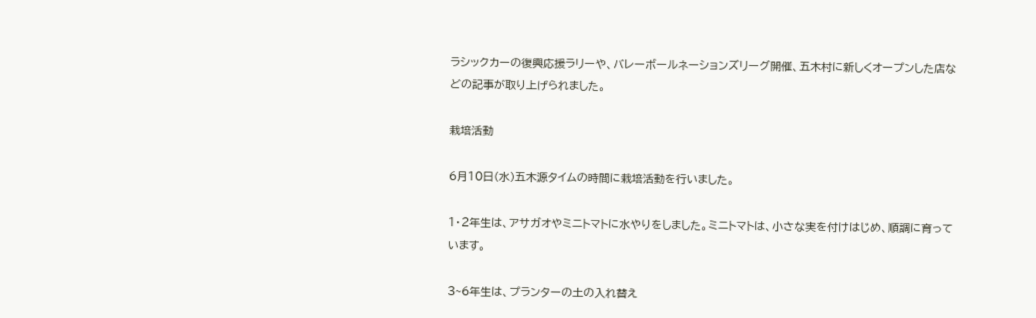ラシックカーの復興応援ラリーや、バレーボールネーションズリーグ開催、五木村に新しくオープンした店などの記事が取り上げられました。

栽培活動

6月10日(水)五木源タイムの時間に栽培活動を行いました。

1・2年生は、アサガオやミニトマトに水やりをしました。ミニトマトは、小さな実を付けはじめ、順調に育っています。

3~6年生は、プランターの土の入れ替え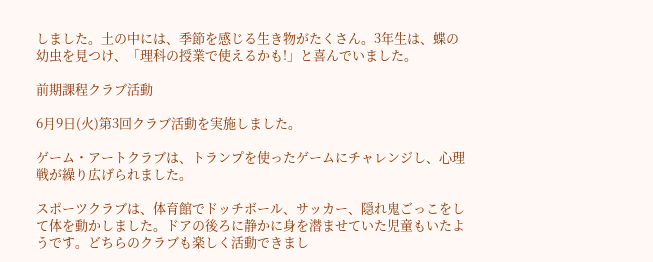しました。土の中には、季節を感じる生き物がたくさん。3年生は、蝶の幼虫を見つけ、「理科の授業で使えるかも!」と喜んでいました。

前期課程クラブ活動

6月9日(火)第3回クラブ活動を実施しました。

ゲーム・アートクラブは、トランプを使ったゲームにチャレンジし、心理戦が繰り広げられました。

スポーツクラブは、体育館でドッチボール、サッカー、隠れ鬼ごっこをして体を動かしました。ドアの後ろに静かに身を潜ませていた児童もいたようです。どちらのクラブも楽しく活動できまし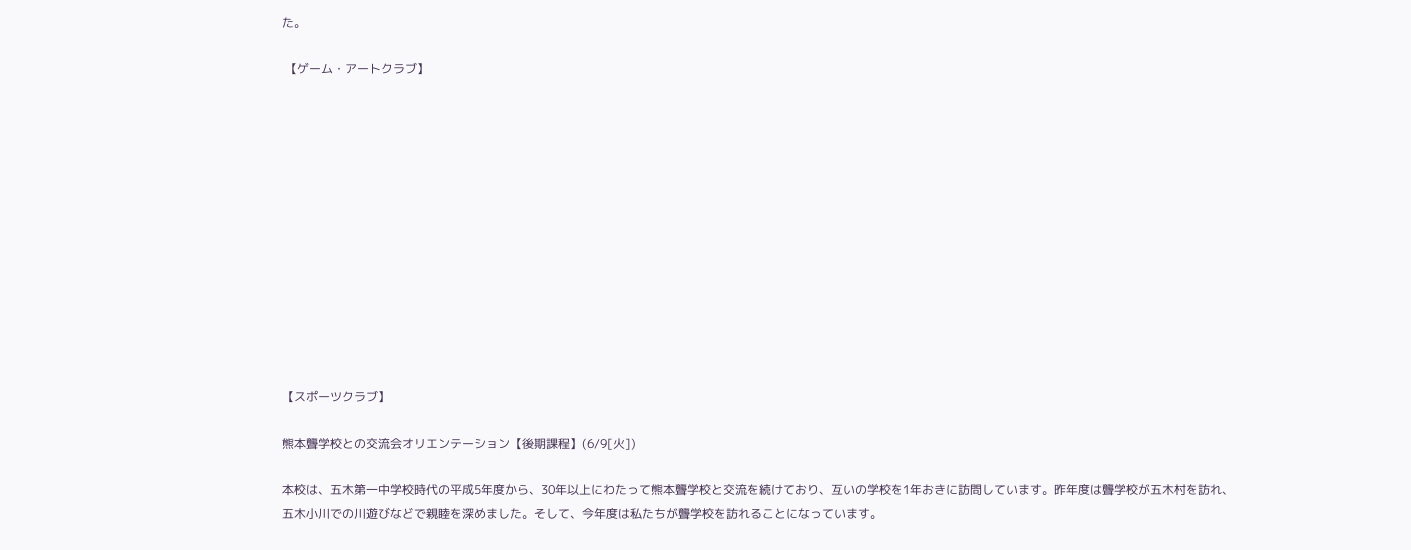た。

 【ゲーム・アートクラブ】













【スポーツクラブ】

熊本聾学校との交流会オリエンテーション【後期課程】(6/9[火])

本校は、五木第一中学校時代の平成5年度から、30年以上にわたって熊本聾学校と交流を続けており、互いの学校を1年おきに訪問しています。昨年度は聾学校が五木村を訪れ、五木小川での川遊びなどで親睦を深めました。そして、今年度は私たちが聾学校を訪れることになっています。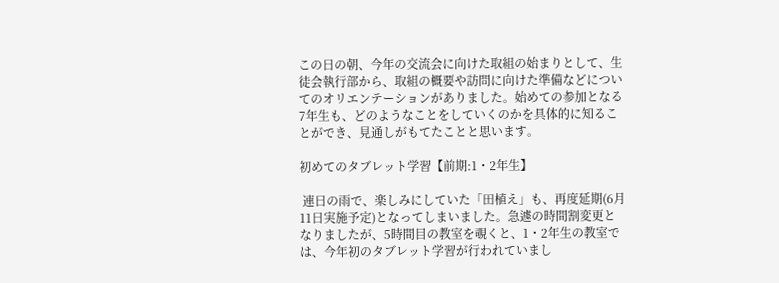この日の朝、今年の交流会に向けた取組の始まりとして、生徒会執行部から、取組の概要や訪問に向けた準備などについてのオリエンテーションがありました。始めての参加となる7年生も、どのようなことをしていくのかを具体的に知ることができ、見通しがもてたことと思います。

初めてのタブレット学習【前期:1・2年生】

 連日の雨で、楽しみにしていた「田植え」も、再度延期(6月11日実施予定)となってしまいました。急遽の時間割変更となりましたが、5時間目の教室を覗くと、1・2年生の教室では、今年初のタブレット学習が行われていまし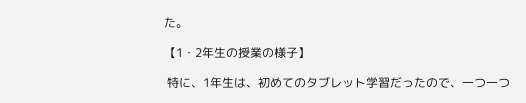た。

【1・2年生の授業の様子】

 特に、1年生は、初めてのタブレット学習だったので、一つ一つ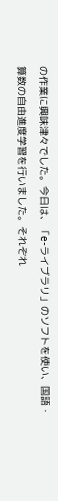の作業に興味津々でした。今日は、「e-ライブラリ」のソフトを使い、国語・算数の自由進度学習を行いました。それぞれ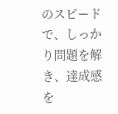のスピードで、しっかり問題を解き、達成感を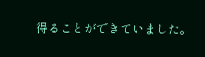得ることができていました。